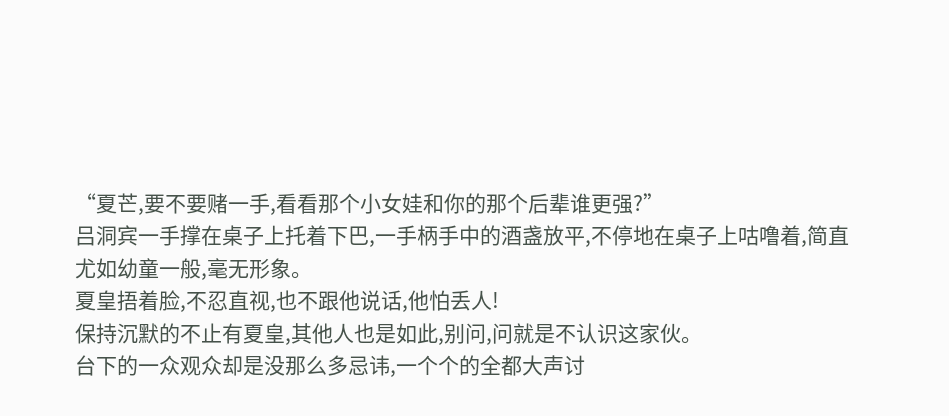“夏芒,要不要赌一手,看看那个小女娃和你的那个后辈谁更强?”
吕洞宾一手撑在桌子上托着下巴,一手柄手中的酒盏放平,不停地在桌子上咕噜着,简直尤如幼童一般,毫无形象。
夏皇捂着脸,不忍直视,也不跟他说话,他怕丢人!
保持沉默的不止有夏皇,其他人也是如此,别问,问就是不认识这家伙。
台下的一众观众却是没那么多忌讳,一个个的全都大声讨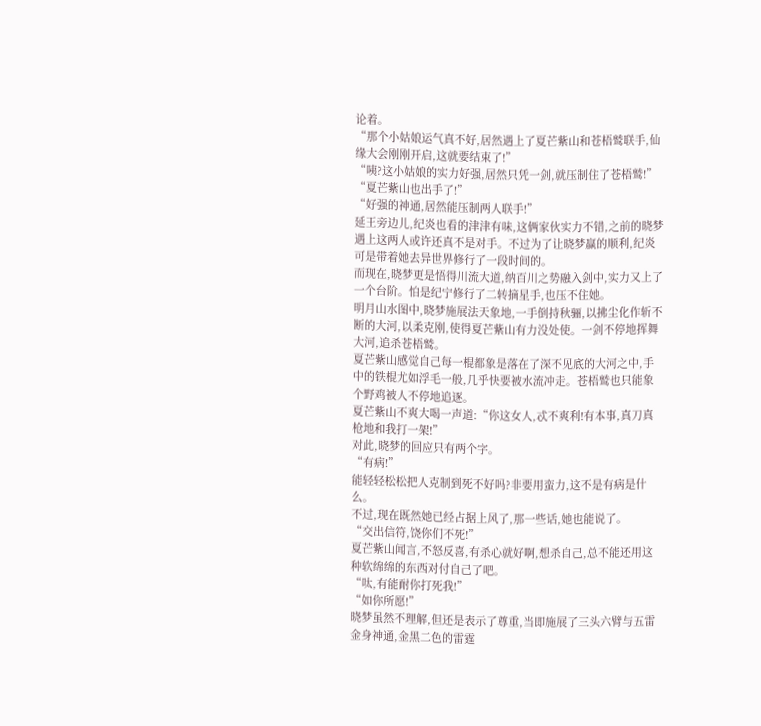论着。
“那个小姑娘运气真不好,居然遇上了夏芒紫山和苍梧鹫联手,仙缘大会刚刚开启,这就要结束了!”
“咦?这小姑娘的实力好强,居然只凭一剑,就压制住了苍梧鹫!”
“夏芒紫山也出手了!”
“好强的神通,居然能压制两人联手!”
延王旁边儿,纪炎也看的津津有味,这俩家伙实力不错,之前的晓梦遇上这两人或许还真不是对手。不过为了让晓梦赢的顺利,纪炎可是带着她去异世界修行了一段时间的。
而现在,晓梦更是悟得川流大道,纳百川之势融入剑中,实力又上了一个台阶。怕是纪宁修行了二转摘星手,也压不住她。
明月山水图中,晓梦施展法天象地,一手倒持秋骊,以拂尘化作斩不断的大河,以柔克刚,使得夏芒紫山有力没处使。一剑不停地挥舞大河,追杀苍梧鹫。
夏芒紫山感觉自己每一棍都象是落在了深不见底的大河之中,手中的铁棍尤如浮毛一般,几乎快要被水流冲走。苍梧鹫也只能象个野鸡被人不停地追逐。
夏芒紫山不爽大喝一声道:“你这女人,忒不爽利!有本事,真刀真枪地和我打一架!”
对此,晓梦的回应只有两个字。
“有病!”
能轻轻松松把人克制到死不好吗?非要用蛮力,这不是有病是什么。
不过,现在既然她已经占据上风了,那一些话,她也能说了。
“交出信符,饶你们不死!”
夏芒紫山闻言,不怒反喜,有杀心就好啊,想杀自己,总不能还用这种软绵绵的东西对付自己了吧。
“呔,有能耐你打死我!”
“如你所愿!”
晓梦虽然不理解,但还是表示了尊重,当即施展了三头六臂与五雷金身神通,金黑二色的雷霆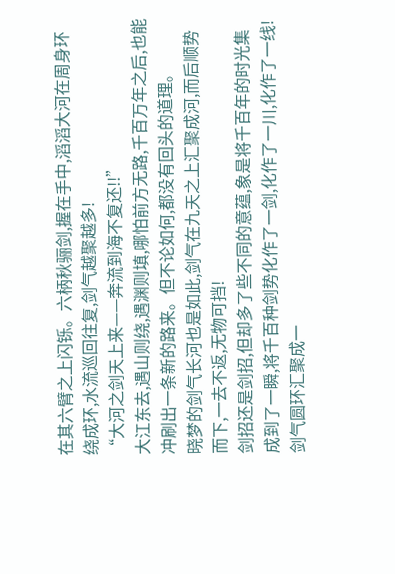在其六臂之上闪铄。六柄秋骊剑,握在手中,滔滔大河在周身环绕成环,水流巡回往复,剑气越聚越多!
“大河之剑天上来——奔流到海不复还!!”
大江东去,遇山则绕,遇渊则填,哪怕前方无路,千百万年之后,也能冲刷出一条新的路来。但不论如何,都没有回头的道理。
晓梦的剑气长河也是如此,剑气在九天之上汇聚成河,而后顺势而下,一去不返,无物可挡!
剑招还是剑招,但却多了些不同的意蕴,象是将千百年的时光集成到了一瞬,将千百种剑势化作了一剑,化作了一川,化作了一线!
剑气圆环汇聚成一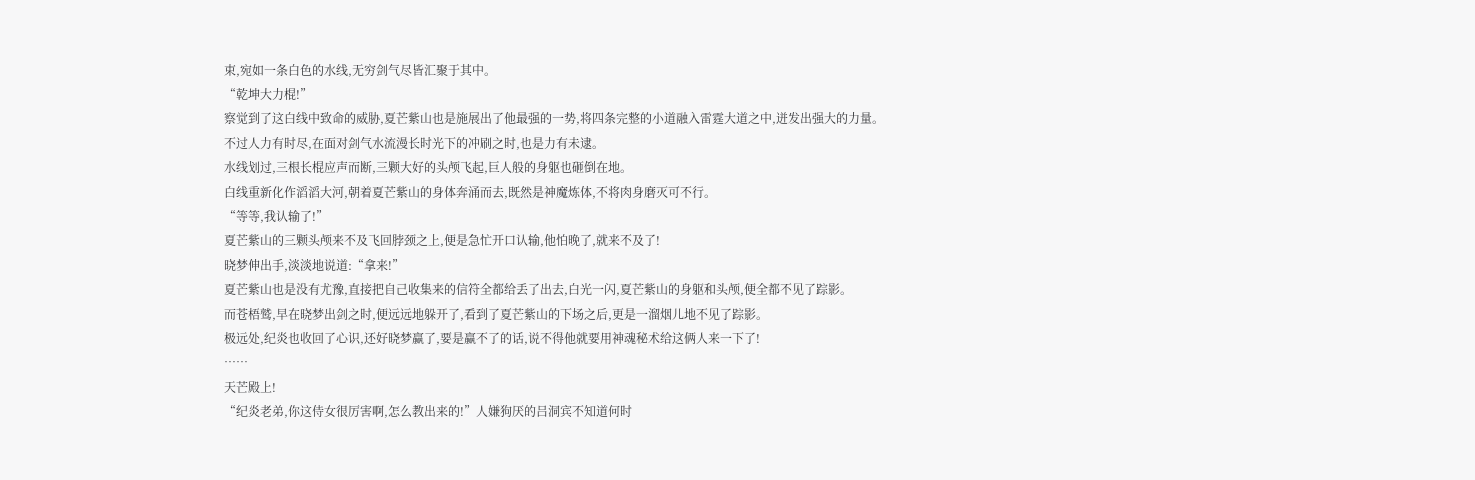束,宛如一条白色的水线,无穷剑气尽皆汇聚于其中。
“乾坤大力棍!”
察觉到了这白线中致命的威胁,夏芒紫山也是施展出了他最强的一势,将四条完整的小道融入雷霆大道之中,迸发出强大的力量。
不过人力有时尽,在面对剑气水流漫长时光下的冲刷之时,也是力有未逮。
水线划过,三根长棍应声而断,三颗大好的头颅飞起,巨人般的身躯也砸倒在地。
白线重新化作滔滔大河,朝着夏芒紫山的身体奔涌而去,既然是神魔炼体,不将肉身磨灭可不行。
“等等,我认输了!”
夏芒紫山的三颗头颅来不及飞回脖颈之上,便是急忙开口认输,他怕晚了,就来不及了!
晓梦伸出手,淡淡地说道:“拿来!”
夏芒紫山也是没有尤豫,直接把自己收集来的信符全都给丢了出去,白光一闪,夏芒紫山的身躯和头颅,便全都不见了踪影。
而苍梧鹫,早在晓梦出剑之时,便远远地躲开了,看到了夏芒紫山的下场之后,更是一溜烟儿地不见了踪影。
极远处,纪炎也收回了心识,还好晓梦赢了,要是赢不了的话,说不得他就要用神魂秘术给这俩人来一下了!
……
天芒殿上!
“纪炎老弟,你这侍女很厉害啊,怎么教出来的!”人嫌狗厌的吕洞宾不知道何时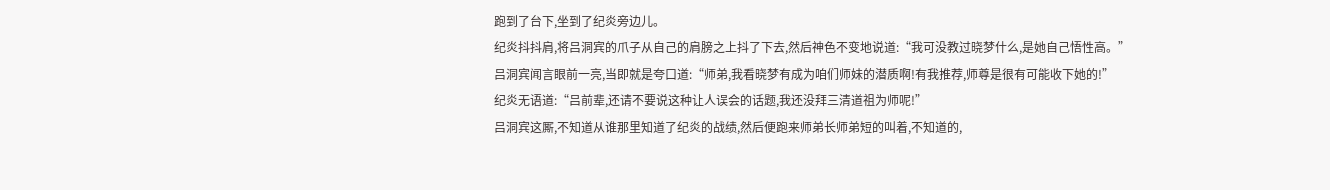跑到了台下,坐到了纪炎旁边儿。
纪炎抖抖肩,将吕洞宾的爪子从自己的肩膀之上抖了下去,然后神色不变地说道:“我可没教过晓梦什么,是她自己悟性高。”
吕洞宾闻言眼前一亮,当即就是夸口道:“师弟,我看晓梦有成为咱们师妹的潜质啊!有我推荐,师尊是很有可能收下她的!”
纪炎无语道:“吕前辈,还请不要说这种让人误会的话题,我还没拜三清道祖为师呢!”
吕洞宾这厮,不知道从谁那里知道了纪炎的战绩,然后便跑来师弟长师弟短的叫着,不知道的,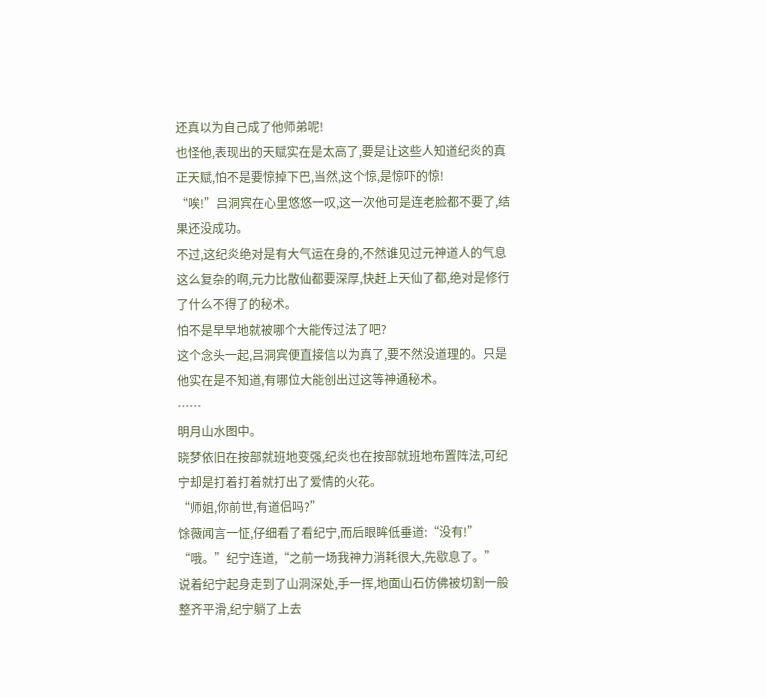还真以为自己成了他师弟呢!
也怪他,表现出的天赋实在是太高了,要是让这些人知道纪炎的真正天赋,怕不是要惊掉下巴,当然,这个惊,是惊吓的惊!
“唉!”吕洞宾在心里悠悠一叹,这一次他可是连老脸都不要了,结果还没成功。
不过,这纪炎绝对是有大气运在身的,不然谁见过元神道人的气息这么复杂的啊,元力比散仙都要深厚,快赶上天仙了都,绝对是修行了什么不得了的秘术。
怕不是早早地就被哪个大能传过法了吧?
这个念头一起,吕洞宾便直接信以为真了,要不然没道理的。只是他实在是不知道,有哪位大能创出过这等神通秘术。
……
明月山水图中。
晓梦依旧在按部就班地变强,纪炎也在按部就班地布置阵法,可纪宁却是打着打着就打出了爱情的火花。
“师姐,你前世,有道侣吗?”
馀薇闻言一怔,仔细看了看纪宁,而后眼眸低垂道:“没有!”
“哦。”纪宁连道,“之前一场我神力消耗很大,先歇息了。”
说着纪宁起身走到了山洞深处,手一挥,地面山石仿佛被切割一般整齐平滑,纪宁躺了上去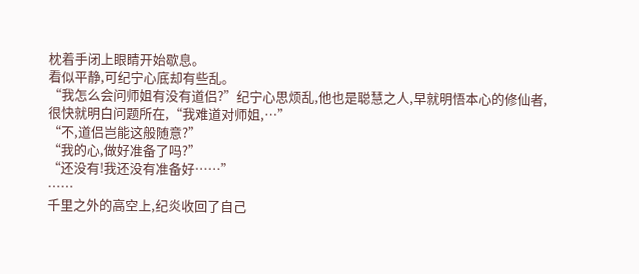枕着手闭上眼睛开始歇息。
看似平静,可纪宁心底却有些乱。
“我怎么会问师姐有没有道侣?”纪宁心思烦乱,他也是聪慧之人,早就明悟本心的修仙者,很快就明白问题所在,“我难道对师姐,…”
“不,道侣岂能这般随意?”
“我的心,做好准备了吗?”
“还没有!我还没有准备好……”
……
千里之外的高空上,纪炎收回了自己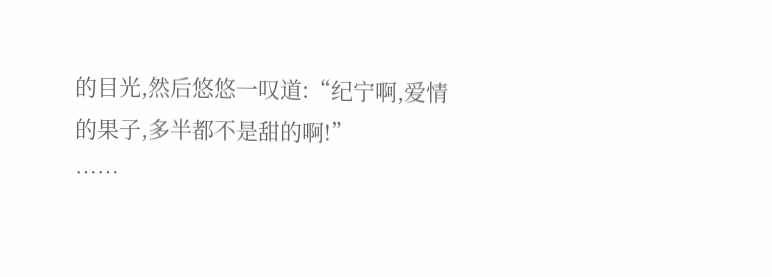的目光,然后悠悠一叹道:“纪宁啊,爱情的果子,多半都不是甜的啊!”
……